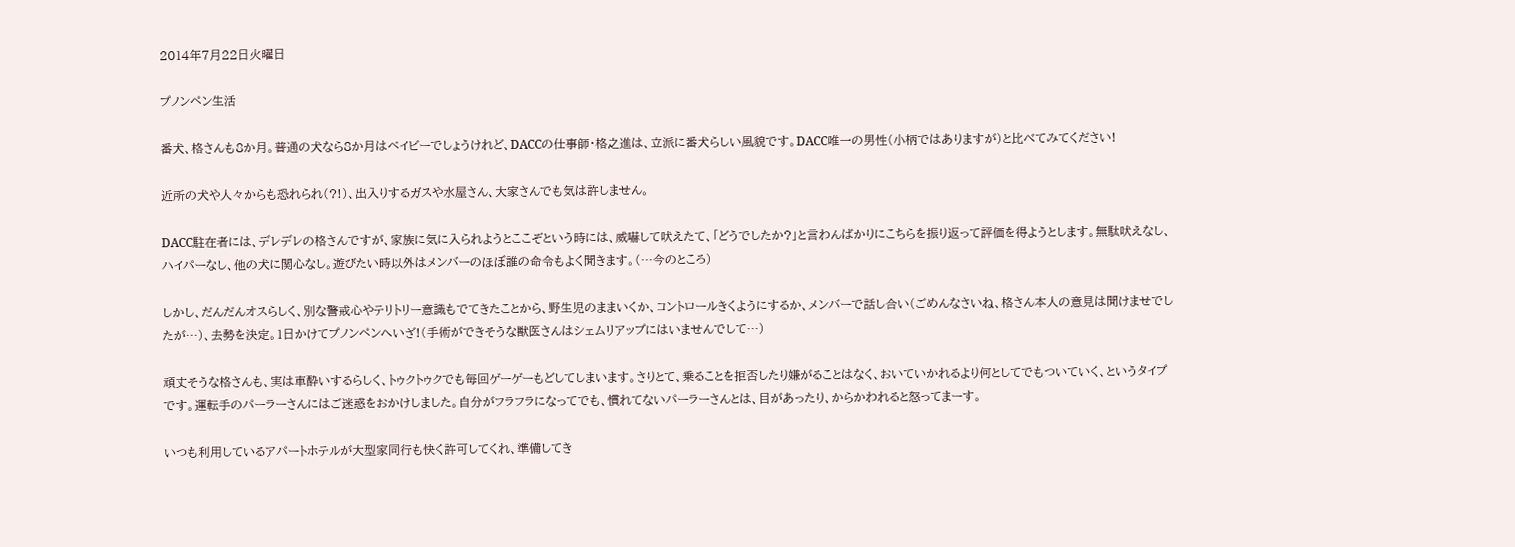2014年7月22日火曜日

プノンペン生活

番犬、格さんも8か月。普通の犬なら8か月はベイビーでしょうけれど、DACCの仕事師・格之進は、立派に番犬らしい風貌です。DACC唯一の男性(小柄ではありますが)と比べてみてください!

近所の犬や人々からも恐れられ(?!)、出入りするガスや水屋さん、大家さんでも気は許しません。

DACC駐在者には、デレデレの格さんですが、家族に気に入られようとここぞという時には、威嚇して吠えたて、「どうでしたか?」と言わんばかりにこちらを振り返って評価を得ようとします。無駄吠えなし、ハイパーなし、他の犬に関心なし。遊びたい時以外はメンバーのほぼ誰の命令もよく聞きます。(…今のところ)

しかし、だんだんオスらしく、別な警戒心やテリトリー意識もでてきたことから、野生児のままいくか、コントロールきくようにするか、メンバーで話し合い(ごめんなさいね、格さん本人の意見は聞けませでしたが…)、去勢を決定。1日かけてプノンペンへいざ!(手術ができそうな獣医さんはシェムリアップにはいませんでして…)

頑丈そうな格さんも、実は車酔いするらしく、トゥクトゥクでも毎回ゲーゲーもどしてしまいます。さりとて、乗ることを拒否したり嫌がることはなく、おいていかれるより何としてでもついていく、というタイプです。運転手のパーラーさんにはご迷惑をおかけしました。自分がフラフラになってでも、慣れてないパーラーさんとは、目があったり、からかわれると怒ってまーす。

いつも利用しているアパートホテルが大型家同行も快く許可してくれ、準備してき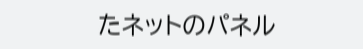たネットのパネル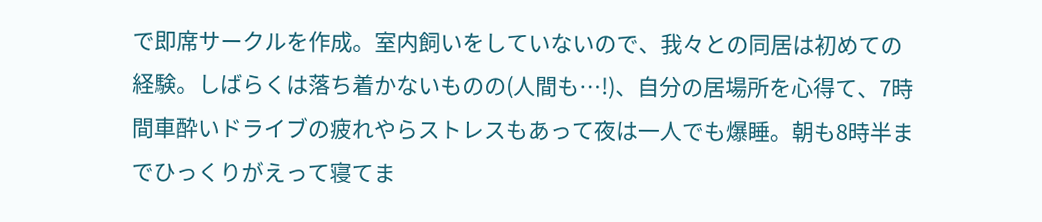で即席サークルを作成。室内飼いをしていないので、我々との同居は初めての経験。しばらくは落ち着かないものの(人間も…!)、自分の居場所を心得て、7時間車酔いドライブの疲れやらストレスもあって夜は一人でも爆睡。朝も8時半までひっくりがえって寝てま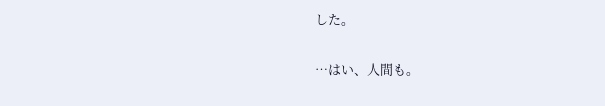した。

…はい、人間も。